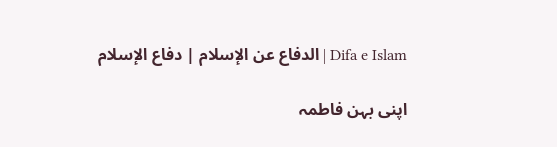Difa e Islam | الدفاع عن الإسلام | دفاع الإسلام

اپنی بہن فاطمہ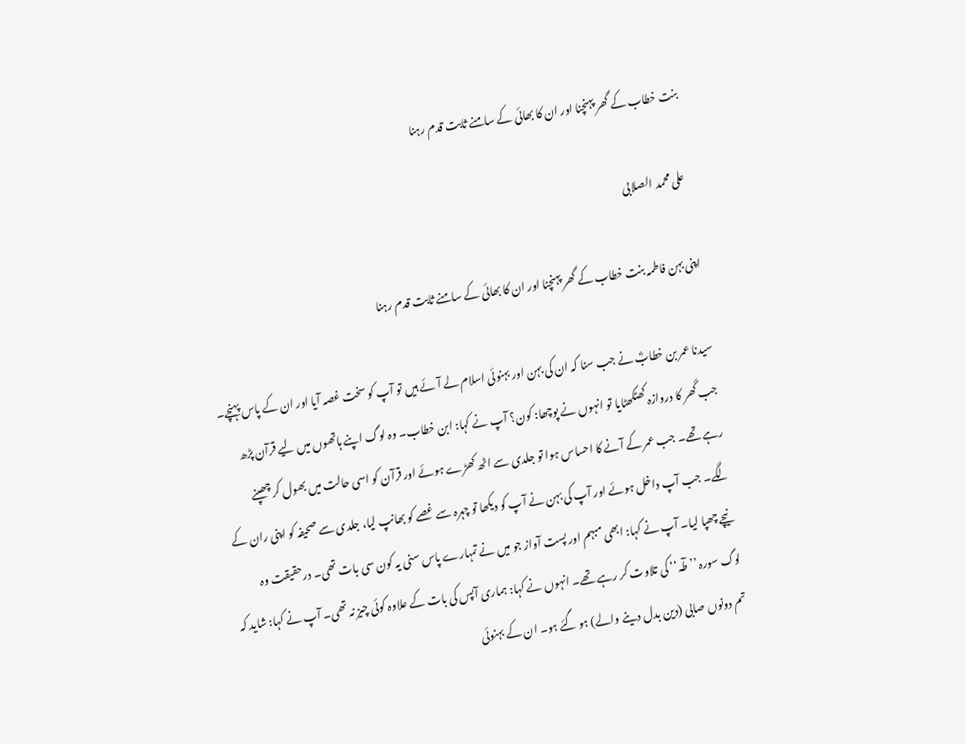بنت خطاب کے گھر پہنچنا اور ان کا بھائی کے سامنے ثابت قدم رہنا

  علی محمد الصلابی

اپنی بہن فاطمہ بنت خطاب کے گھر پہنچنا اور ان کا بھائی کے سامنے ثابت قدم رہنا

سیدنا عمر بن خطابؓ نے جب سنا کہ ان کی بہن اور بہنوئی اسلام لے آئے ہیں تو آپ کو سخت غصہ آیا اور ان کے پاس پہنچے۔ جب گھر کا دروازہ کھٹکھٹایا تو انہوں نے پوچھا: کون؟ آپ نے کہا: ابن خطاب۔ وہ لوگ اپنے ہاتھوں میں لیے قرآن پڑھ رہے تھے۔ جب عمر کے آنے کا احساس ہوا تو جلدی سے اٹھ کھڑے ہوئے اور قرآن کو اسی حالت میں بھول کر چھپنے لگے۔ جب آپ داخل ہوئے اور آپ کی بہن نے آپ کو دیکھا تو چہرہ سے غصے کو بھانپ لیا، جلدی سے صحیفہ کو اپنی ران کے نیچے چھپا لیا۔ آپ نے کہا: ابھی مبہم اور پست آواز جو میں نے تمہارے پاس سنی یہ کون سی بات تھی۔ درحقیقت وہ لوگ سورہ ’’طٓہ‘‘ کی تلاوت کر رہے تھے۔ انہوں نے کہا: ہماری آپس کی بات کے علاوہ کوئی چیز نہ تھی۔ آپ نے کہا: شاید کہ تم دونوں صابی (دین بدل دینے والے) ہو گئے ہو۔ ان کے بہنوئی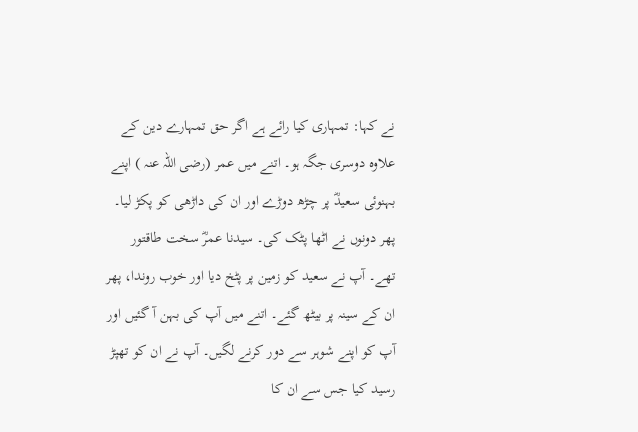نے کہا: تمہاری کیا رائے ہے اگر حق تمہارے دین کے علاوہ دوسری جگہ ہو۔ اتنے میں عمر (رضی اللہ عنہ ) اپنے بہنوئی سعیدؓ پر چڑھ دوڑے اور ان کی داڑھی کو پکڑ لیا۔ پھر دونوں نے اٹھا پٹک کی۔ سیدنا عمرؓ سخت طاقتور تھے۔ آپ نے سعید کو زمین پر پٹخ دیا اور خوب روندا، پھر ان کے سینہ پر بیٹھ گئے۔ اتنے میں آپ کی بہن آ گئیں اور آپ کو اپنے شوہر سے دور کرنے لگیں۔ آپ نے ان کو تھپڑ رسید کیا جس سے ان کا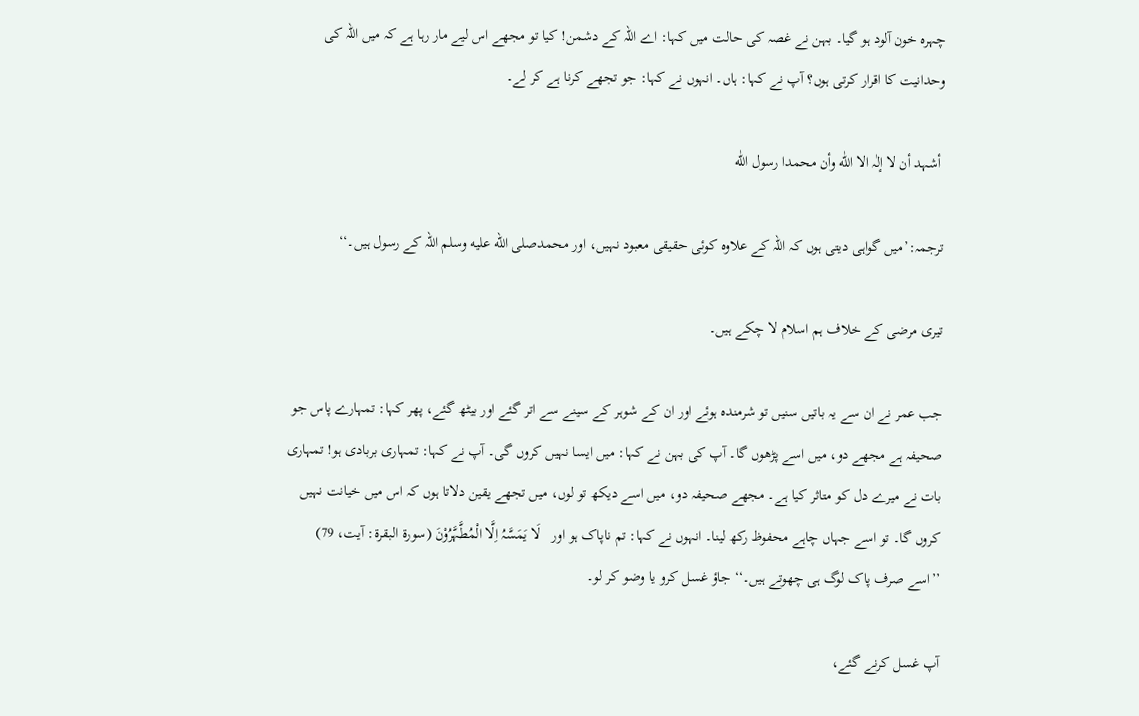چہرہ خون آلود ہو گیا۔ بہن نے غصہ کی حالت میں کہا: اے اللہ کے دشمن! کیا تو مجھے اس لیے مار رہا ہے کہ میں اللہ کی وحدانیت کا اقرار کرتی ہوں؟ آپ نے کہا: ہاں۔ انہوں نے کہا: جو تجھے کرنا ہے کر لے۔

 أشہد أن لا إلٰہ الا اللّٰه وأن محمدا رسول اللّٰه

ترجمہ:’میں گواہی دیتی ہوں کہ اللہ کے علاوہ کوئی حقیقی معبود نہیں، اور محمدصلى الله عليه وسلم اللہ کے رسول ہیں۔‘‘

تیری مرضی کے خلاف ہم اسلام لا چکے ہیں۔

جب عمر نے ان سے یہ باتیں سنیں تو شرمندہ ہوئے اور ان کے شوہر کے سینے سے اتر گئے اور بیٹھ گئے، پھر کہا: تمہارے پاس جو صحیفہ ہے مجھے دو، میں اسے پڑھوں گا۔ آپ کی بہن نے کہا: میں ایسا نہیں کروں گی۔ آپ نے کہا: تمہاری بربادی ہو! تمہاری بات نے میرے دل کو متاثر کیا ہے۔ مجھے صحیفہ دو، میں اسے دیکھ تو لوں، میں تجھے یقین دلاتا ہوں کہ اس میں خیانت نہیں کروں گا۔ تو اسے جہاں چاہے محفوظ رکھ لینا۔ انہوں نے کہا: تم ناپاک ہو اور   لَا یَمَسَّہُ اِلَّا الْمُطَّہَّرُوْنَ (سورة البقرۃ: آیت، 79) ’’اسے صرف پاک لوگ ہی چھوتے ہیں۔‘‘ جاؤ غسل کرو یا وضو کر لو۔

آپ غسل کرنے گئے،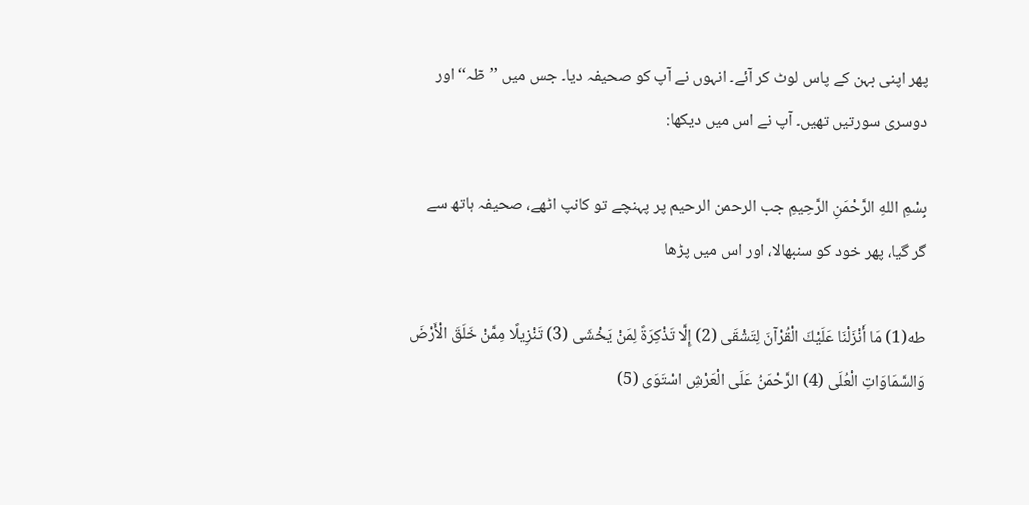پھر اپنی بہن کے پاس لوٹ کر آئے۔ انہوں نے آپ کو صحیفہ دیا۔ جس میں ’’طٓہ‘‘ اور دوسری سورتیں تھیں۔ آپ نے اس میں دیکھا:

بِسْمِ اللهِ الرَّحْمَنِ الرَّحِيمِ جب الرحمن الرحیم پر پہنچے تو کانپ اٹھے، صحیفہ ہاتھ سے گر گیا، پھر خود کو سنبھالا، اور اس میں پڑھا

طه(1) مَا أَنْزَلْنَا عَلَيْكَ الْقُرْآنَ لِتَشْقَى (2) إِلَّا تَذْكِرَةً لِمَنْ يَخْشَى (3) تَنْزِيلًا مِمَّنْ خَلَقَ الْأَرْضَ وَالسَّمَاوَاتِ الْعُلَى (4) الرَّحْمَنُ عَلَى الْعَرْشِ اسْتَوَى (5)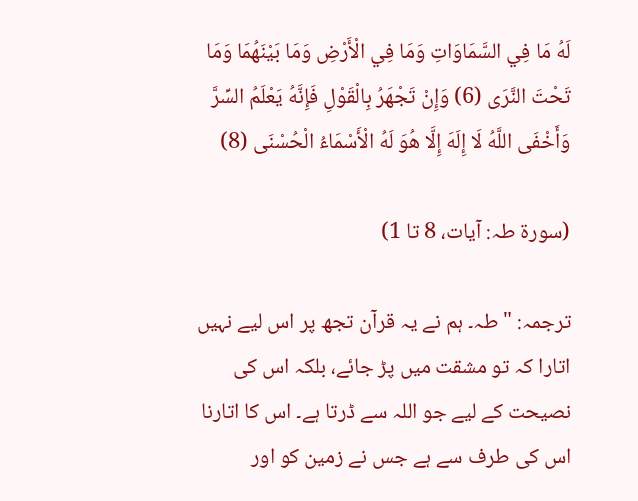لَهُ مَا فِي السَّمَاوَاتِ وَمَا فِي الْأَرْضِ وَمَا بَيْنَهُمَا وَمَا تَحْتَ النَّرَى (6) وَإِنْ تَجْهَرُ بِالْقَوْلِ فَإِنَّهُ يَعْلَمُ السِّرَّ وَأَخْفَى اللَّهُ لَا إِلَهَ إِلَّا هُوَ لَهُ الْأَسْمَاءُ الْحُسْنَى (8)

(سورۃ طہ: آیات، 8 تا 1)

ترجمہ: "طہ۔ ہم نے یہ قرآن تجھ پر اس لیے نہیں اتارا کہ تو مشقت میں پڑ جائے، بلکہ اس کی نصیحت کے لیے جو اللہ سے ڈرتا ہے۔ اس کا اتارنا اس کی طرف سے ہے جس نے زمین کو اور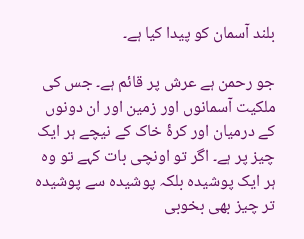بلند آسمان کو پیدا کیا ہے۔

جو رحمن ہے عرش پر قائم ہے۔ جس کی ملکیت آسمانوں اور زمین اور ان دونوں کے درمیان اور کرۂ خاک کے نیچے ہر ایک چیز پر ہے۔ اگر تو اونچی بات کہے تو وہ ہر ایک پوشیده بلکہ پوشیدہ سے پوشیدہ تر چیز بھی بخوبی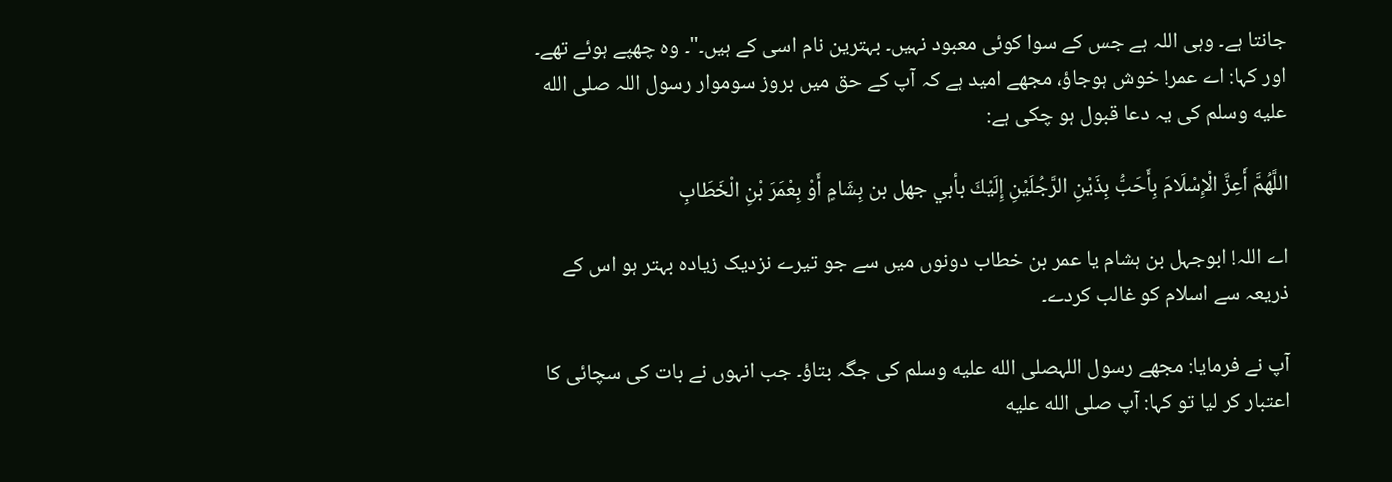جانتا ہے۔ وہی اللہ ہے جس کے سوا کوئی معبود نہیں۔ بہترین نام اسی کے ہیں۔"۔ وہ چھپے ہوئے تھے۔ اور کہا: اے عمر! خوش ہوجاؤ، مجھے امید ہے کہ آپ کے حق میں بروز سوموار رسول اللہ صلى الله عليه وسلم کی یہ دعا قبول ہو چکی ہے:

اللَّهُمَّ أَعِزَّ الْإِسْلَامَ بِأَحَبُّ بِذَيْنِ الرَّجُلَيْنِ إِلَيْكَ بأبي جهل بن بِشَامٍ أَوْ بِعْمَرَ بْنِ الْخَطَابِ

اے اللہ! ابوجہل بن ہشام یا عمر بن خطاب دونوں میں سے جو تیرے نزدیک زیادہ بہتر ہو اس کے ذریعہ سے اسلام کو غالب کردے۔

آپ نے فرمایا: مجھے رسول اللہصلى الله عليه وسلم کی جگہ بتاؤ۔ جب انہوں نے بات کی سچائی کا اعتبار کر لیا تو کہا: آپ صلى الله عليه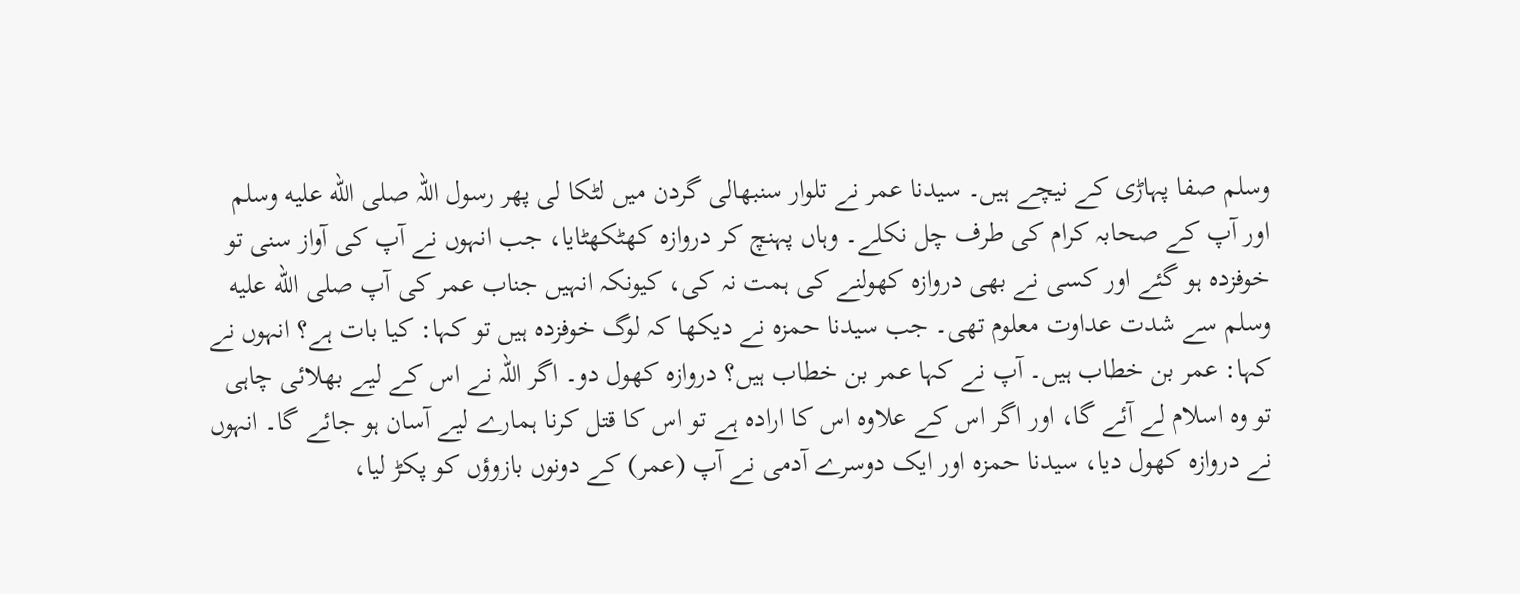وسلم صفا پہاڑی کے نیچے ہیں۔ سیدنا عمر نے تلوار سنبھالی گردن میں لٹکا لی پھر رسول اللہ صلى الله عليه وسلم اور آپ کے صحابہ کرام کی طرف چل نکلے۔ وہاں پہنچ کر دروازہ کھٹکھٹایا، جب انہوں نے آپ کی آواز سنی تو خوفزدہ ہو گئے اور کسی نے بھی دروازہ کھولنے کی ہمت نہ کی، کیونکہ انہیں جناب عمر کی آپ صلى الله عليه وسلم سے شدت عداوت معلوم تھی۔ جب سیدنا حمزہ نے دیکھا کہ لوگ خوفزدہ ہیں تو کہا: کیا بات ہے؟ انہوں نے کہا: عمر بن خطاب ہیں۔ آپ نے کہا عمر بن خطاب ہیں؟ دروازہ کھول دو۔ اگر اللہ نے اس کے لیے بھلائی چاہی تو وہ اسلام لے آئے گا، اور اگر اس کے علاوہ اس کا ارادہ ہے تو اس کا قتل کرنا ہمارے لیے آسان ہو جائے گا۔ انہوں نے دروازہ کھول دیا، سیدنا حمزہ اور ایک دوسرے آدمی نے آپ (عمر) کے دونوں بازوؤں کو پکڑ لیا،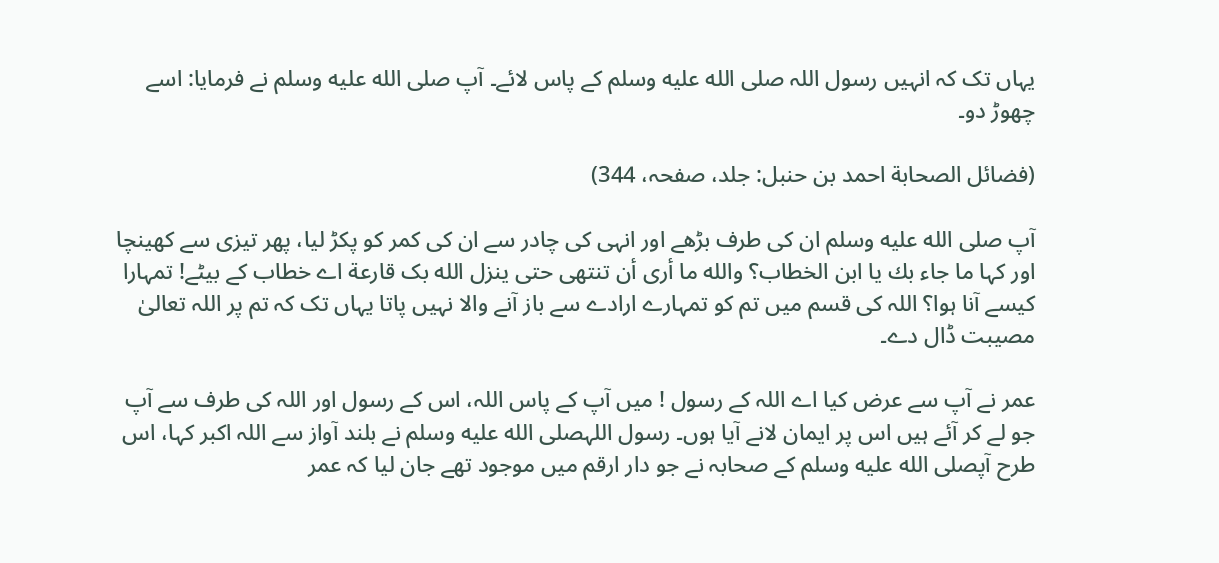یہاں تک کہ انہیں رسول اللہ صلى الله عليه وسلم کے پاس لائے۔ آپ صلى الله عليه وسلم نے فرمایا: اسے چھوڑ دو۔

(فضائل الصحابة احمد بن حنبل: جلد، صفحہ، 344)

آپ صلى الله عليه وسلم ان کی طرف بڑھے اور انہی کی چادر سے ان کی کمر کو پکڑ لیا، پھر تیزی سے کھینچا اور کہا ما جاء بك يا ابن الخطاب؟ والله ما أرى أن تنتهى حتى ينزل الله بک قارعة اے خطاب کے بیٹے! تمہارا کیسے آنا ہوا؟ اللہ کی قسم میں تم کو تمہارے ارادے سے باز آنے والا نہیں پاتا یہاں تک کہ تم پر اللہ تعالىٰ مصیبت ڈال دے۔

عمر نے آپ سے عرض کیا اے اللہ کے رسول ! میں آپ کے پاس اللہ، اس کے رسول اور اللہ کی طرف سے آپ جو لے کر آئے ہیں اس پر ایمان لانے آیا ہوں۔ رسول اللہصلى الله عليه وسلم نے بلند آواز سے اللہ اکبر کہا، اس طرح آپصلى الله عليه وسلم کے صحابہ نے جو دار ارقم میں موجود تھے جان لیا کہ عمر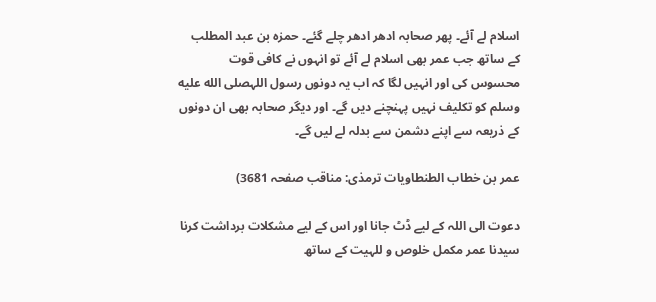اسلام لے آئے۔ پھر صحابہ ادھر ادھر چلے گئے۔ حمزہ بن عبد المطلب کے ساتھ جب عمر بھی اسلام لے آئے تو انہوں نے کافی قوت محسوس کی اور انہیں لگا کہ اب یہ دونوں رسول اللہصلى الله عليه وسلم کو تکلیف نہیں پہنچنے دیں گے۔ اور دیگر صحابہ بھی ان دونوں کے ذریعہ سے اپنے دشمن سے بدلہ لے لیں گے۔

عمر بن خطاب الطنطاويات ترمذی: مناقب صفحہ 3681)

دعوت الی اللہ کے لیے ڈٹ جانا اور اس کے لیے مشکلات برداشت کرنا سيدنا عمر مكمل خلوص و للہیت کے ساتھ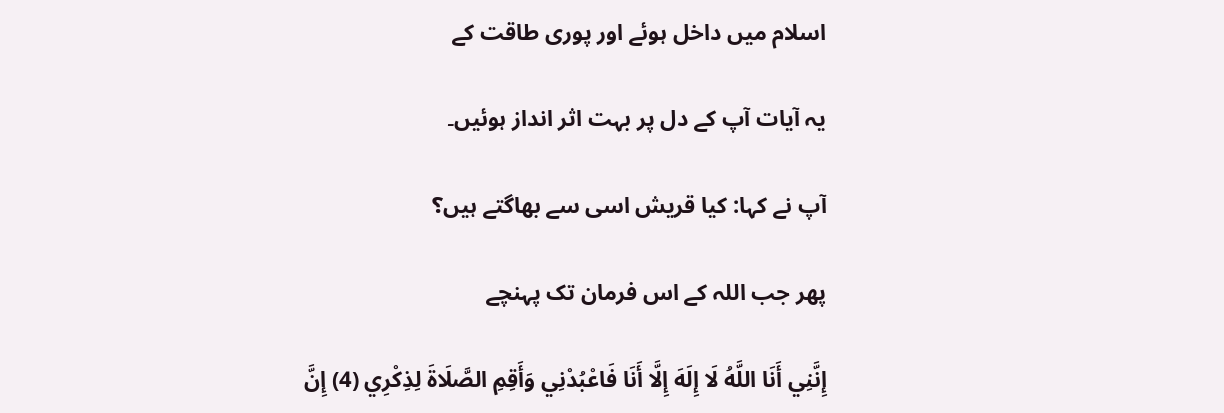اسلام میں داخل ہوئے اور پوری طاقت کے

یہ آیات آپ کے دل پر بہت اثر انداز ہوئیں۔

آپ نے کہا: کیا قریش اسی سے بھاگتے ہیں؟

پھر جب اللہ کے اس فرمان تک پہنچے

إِنَّنِي أَنَا اللَّهُ لَا إِلَهَ إِلَّا أَنَا فَاعْبُدْنِي وَأَقِمِ الصَّلَاةَ لِذِكْرِي (4) إِنَّ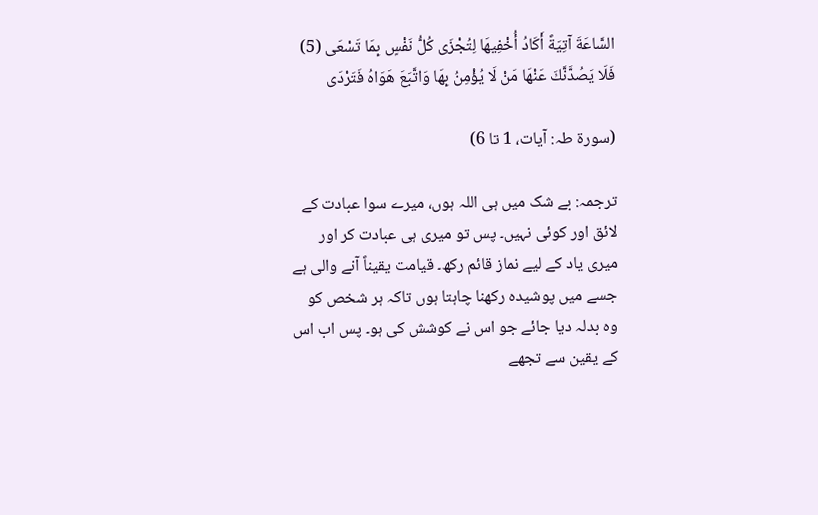السَّاعَةَ آتِيَةً أَكَادُ أُخْفِيهَا لِتُجْزَى كُلُّ نَفْسٍ بِمَا تَسْعَى (5) فَلَا يَصُدَّنَّكَ عَنْهَا مَنْ لَا يُؤْمِنُ بِهَا وَاتَّبَعَ هَوَاهُ فَتَرْدَى

(سورة طہ: آیات، 1 تا 6)

ترجمہ: بے شک میں ہی اللہ ہوں، میرے سوا عبادت کے لائق اور کوئی نہیں۔ پس تو میری ہی عبادت کر اور میری یاد کے لیے نماز قائم رکھ۔ قیامت یقیناً آنے والی ہے جسے میں پوشیدہ رکھنا چاہتا ہوں تاکہ ہر شخص کو وہ بدلہ دیا جائے جو اس نے کوشش کی ہو۔ پس اب اس کے یقین سے تجھے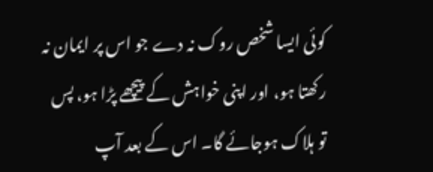کوئی ایسا شخص روک نہ دے جو اس پر ایمان نہ رکھتا ہو، اور اپنی خواہش کے پیچھے پڑا ہو، پس تو ہلاک ہوجائے گا۔ اس کے بعد آپ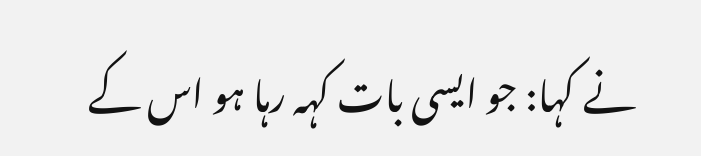نے کہا: جو ایسی بات کہہ رہا ہو اس کے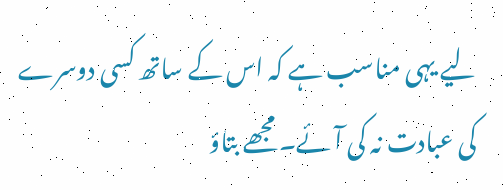لیے یہی مناسب ہے کہ اس کے ساتھ کسی دوسرے کی عبادت نہ کی آئے۔ مجھے بتاؤ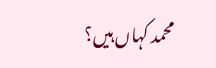محمد کہاں ہیں؟